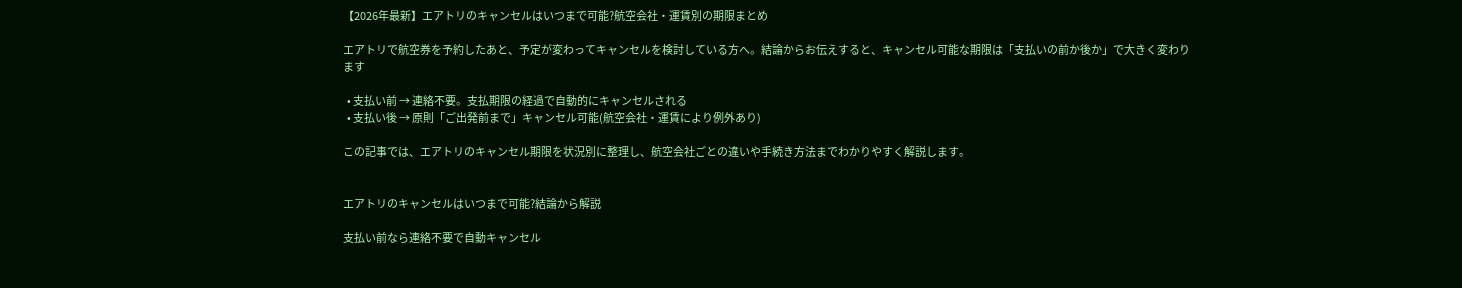【2026年最新】エアトリのキャンセルはいつまで可能?航空会社・運賃別の期限まとめ

エアトリで航空券を予約したあと、予定が変わってキャンセルを検討している方へ。結論からお伝えすると、キャンセル可能な期限は「支払いの前か後か」で大きく変わります

  • 支払い前 → 連絡不要。支払期限の経過で自動的にキャンセルされる
  • 支払い後 → 原則「ご出発前まで」キャンセル可能(航空会社・運賃により例外あり)

この記事では、エアトリのキャンセル期限を状況別に整理し、航空会社ごとの違いや手続き方法までわかりやすく解説します。


エアトリのキャンセルはいつまで可能?結論から解説

支払い前なら連絡不要で自動キャンセル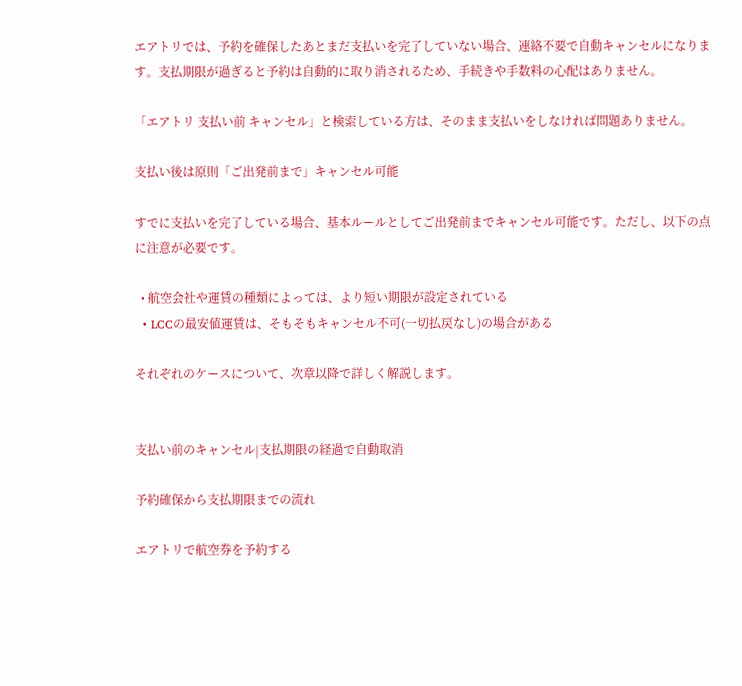エアトリでは、予約を確保したあとまだ支払いを完了していない場合、連絡不要で自動キャンセルになります。支払期限が過ぎると予約は自動的に取り消されるため、手続きや手数料の心配はありません。

「エアトリ 支払い前 キャンセル」と検索している方は、そのまま支払いをしなければ問題ありません。

支払い後は原則「ご出発前まで」キャンセル可能

すでに支払いを完了している場合、基本ルールとしてご出発前までキャンセル可能です。ただし、以下の点に注意が必要です。

  • 航空会社や運賃の種類によっては、より短い期限が設定されている
  • LCCの最安値運賃は、そもそもキャンセル不可(一切払戻なし)の場合がある

それぞれのケースについて、次章以降で詳しく解説します。


支払い前のキャンセル|支払期限の経過で自動取消

予約確保から支払期限までの流れ

エアトリで航空券を予約する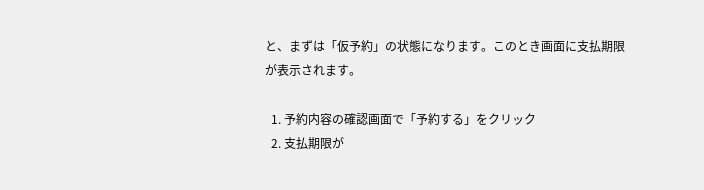と、まずは「仮予約」の状態になります。このとき画面に支払期限が表示されます。

  1. 予約内容の確認画面で「予約する」をクリック
  2. 支払期限が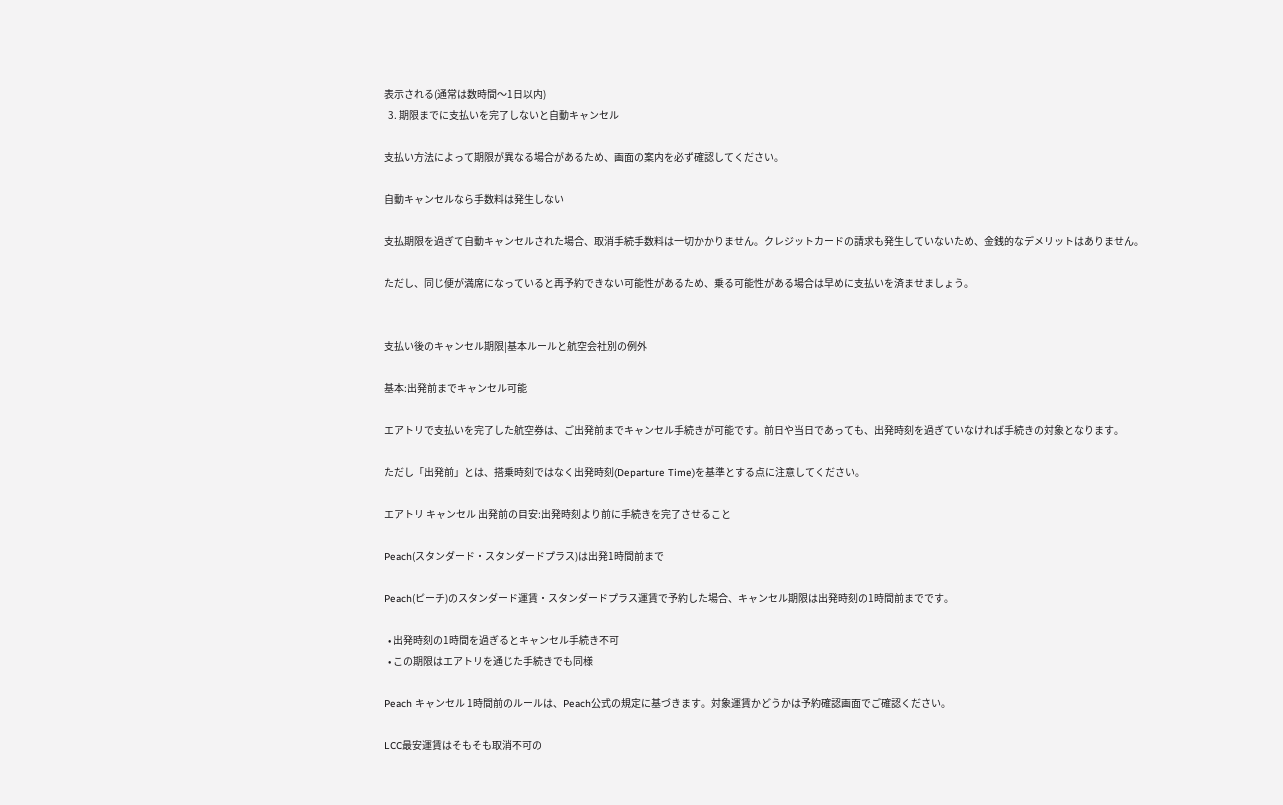表示される(通常は数時間〜1日以内)
  3. 期限までに支払いを完了しないと自動キャンセル

支払い方法によって期限が異なる場合があるため、画面の案内を必ず確認してください。

自動キャンセルなら手数料は発生しない

支払期限を過ぎて自動キャンセルされた場合、取消手続手数料は一切かかりません。クレジットカードの請求も発生していないため、金銭的なデメリットはありません。

ただし、同じ便が満席になっていると再予約できない可能性があるため、乗る可能性がある場合は早めに支払いを済ませましょう。


支払い後のキャンセル期限|基本ルールと航空会社別の例外

基本:出発前までキャンセル可能

エアトリで支払いを完了した航空券は、ご出発前までキャンセル手続きが可能です。前日や当日であっても、出発時刻を過ぎていなければ手続きの対象となります。

ただし「出発前」とは、搭乗時刻ではなく出発時刻(Departure Time)を基準とする点に注意してください。

エアトリ キャンセル 出発前の目安:出発時刻より前に手続きを完了させること

Peach(スタンダード・スタンダードプラス)は出発1時間前まで

Peach(ピーチ)のスタンダード運賃・スタンダードプラス運賃で予約した場合、キャンセル期限は出発時刻の1時間前までです。

  • 出発時刻の1時間を過ぎるとキャンセル手続き不可
  • この期限はエアトリを通じた手続きでも同様

Peach キャンセル 1時間前のルールは、Peach公式の規定に基づきます。対象運賃かどうかは予約確認画面でご確認ください。

LCC最安運賃はそもそも取消不可の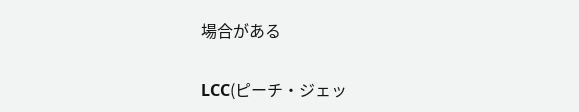場合がある

LCC(ピーチ・ジェッ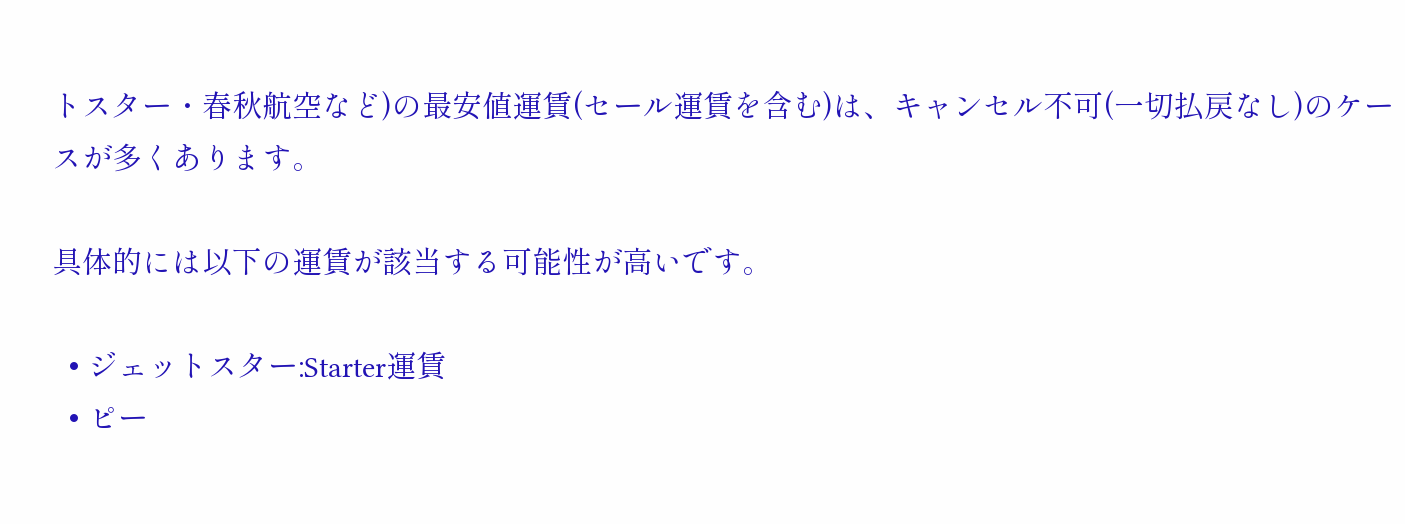トスター・春秋航空など)の最安値運賃(セール運賃を含む)は、キャンセル不可(一切払戻なし)のケースが多くあります。

具体的には以下の運賃が該当する可能性が高いです。

  • ジェットスター:Starter運賃
  • ピー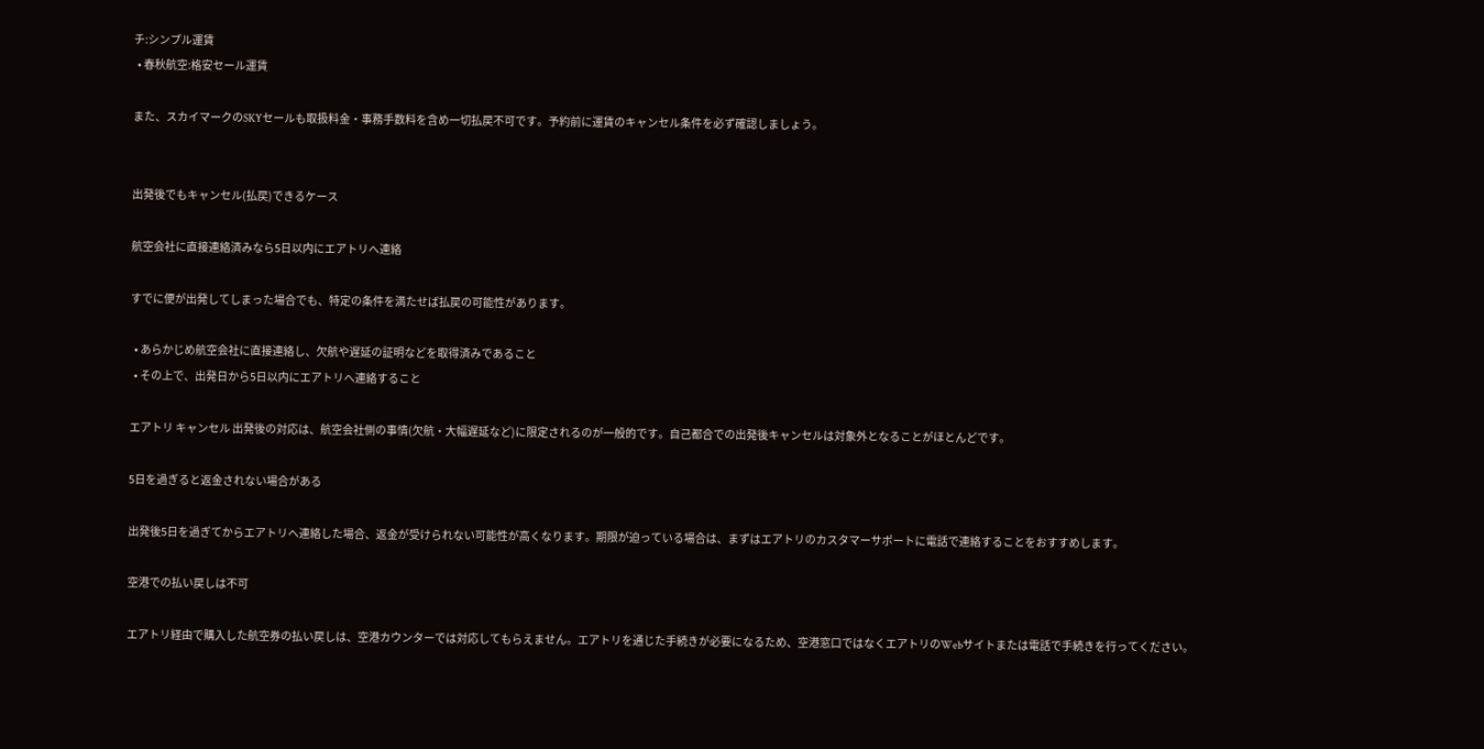チ:シンプル運賃
  • 春秋航空:格安セール運賃

また、スカイマークのSKYセールも取扱料金・事務手数料を含め一切払戻不可です。予約前に運賃のキャンセル条件を必ず確認しましょう。


出発後でもキャンセル(払戻)できるケース

航空会社に直接連絡済みなら5日以内にエアトリへ連絡

すでに便が出発してしまった場合でも、特定の条件を満たせば払戻の可能性があります。

  • あらかじめ航空会社に直接連絡し、欠航や遅延の証明などを取得済みであること
  • その上で、出発日から5日以内にエアトリへ連絡すること

エアトリ キャンセル 出発後の対応は、航空会社側の事情(欠航・大幅遅延など)に限定されるのが一般的です。自己都合での出発後キャンセルは対象外となることがほとんどです。

5日を過ぎると返金されない場合がある

出発後5日を過ぎてからエアトリへ連絡した場合、返金が受けられない可能性が高くなります。期限が迫っている場合は、まずはエアトリのカスタマーサポートに電話で連絡することをおすすめします。

空港での払い戻しは不可

エアトリ経由で購入した航空券の払い戻しは、空港カウンターでは対応してもらえません。エアトリを通じた手続きが必要になるため、空港窓口ではなくエアトリのWebサイトまたは電話で手続きを行ってください。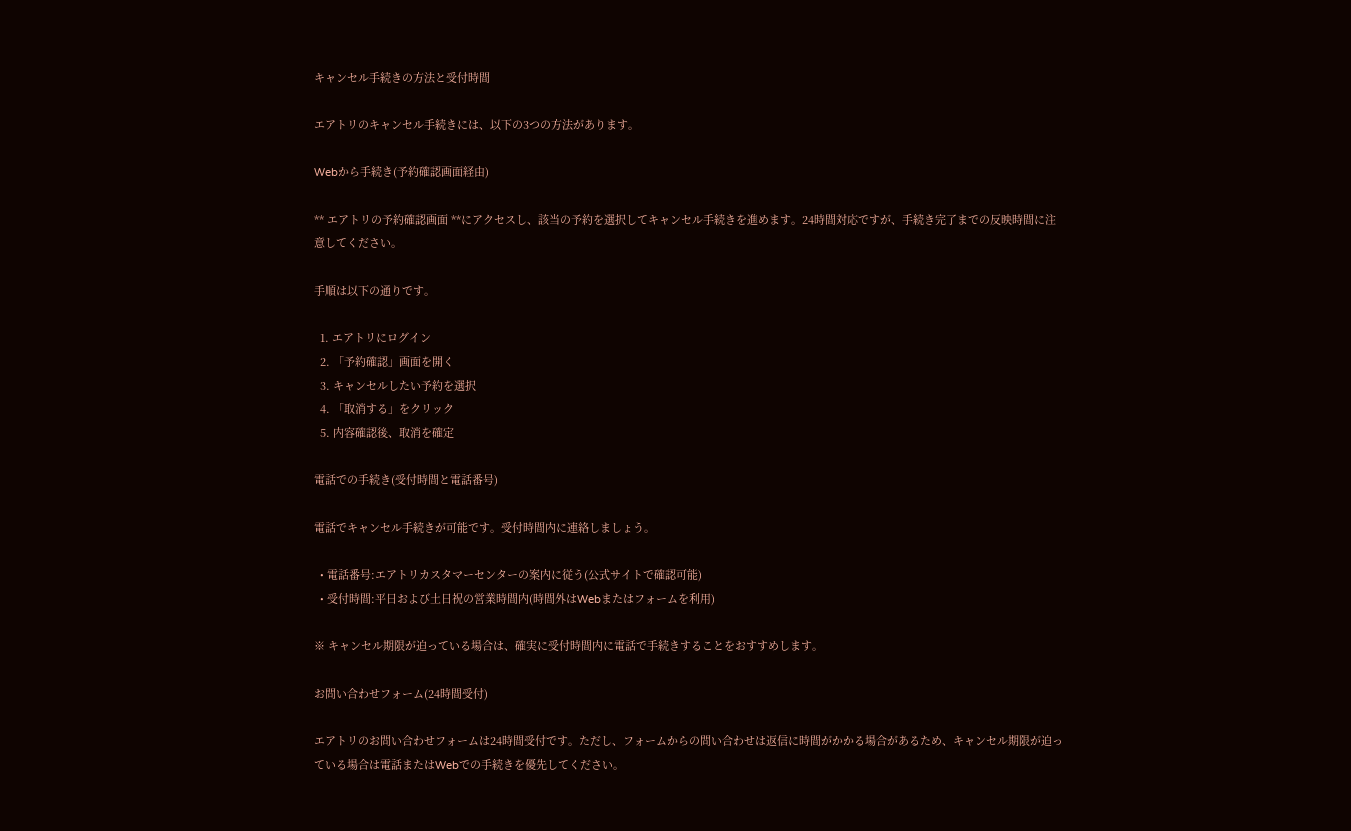キャンセル手続きの方法と受付時間

エアトリのキャンセル手続きには、以下の3つの方法があります。

Webから手続き(予約確認画面経由)

** エアトリの予約確認画面 **にアクセスし、該当の予約を選択してキャンセル手続きを進めます。24時間対応ですが、手続き完了までの反映時間に注意してください。

手順は以下の通りです。

  1. エアトリにログイン
  2. 「予約確認」画面を開く
  3. キャンセルしたい予約を選択
  4. 「取消する」をクリック
  5. 内容確認後、取消を確定

電話での手続き(受付時間と電話番号)

電話でキャンセル手続きが可能です。受付時間内に連絡しましょう。

  • 電話番号:エアトリカスタマーセンターの案内に従う(公式サイトで確認可能)
  • 受付時間:平日および土日祝の営業時間内(時間外はWebまたはフォームを利用)

※ キャンセル期限が迫っている場合は、確実に受付時間内に電話で手続きすることをおすすめします。

お問い合わせフォーム(24時間受付)

エアトリのお問い合わせフォームは24時間受付です。ただし、フォームからの問い合わせは返信に時間がかかる場合があるため、キャンセル期限が迫っている場合は電話またはWebでの手続きを優先してください。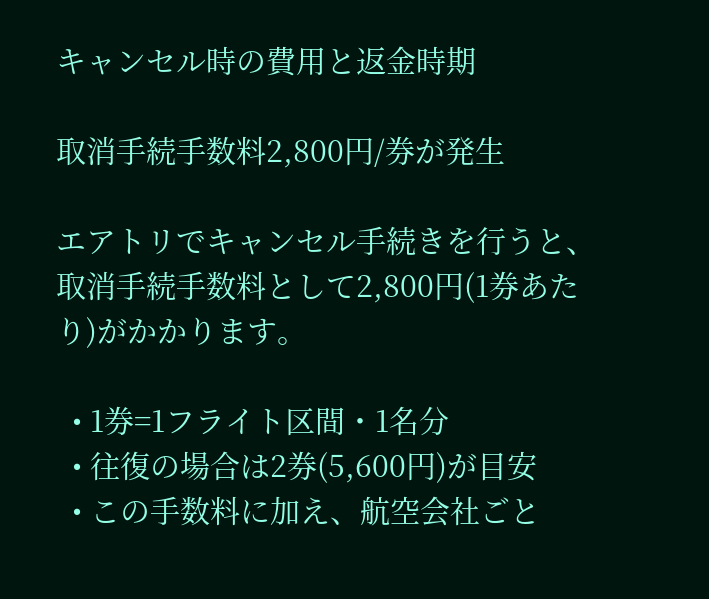キャンセル時の費用と返金時期

取消手続手数料2,800円/券が発生

エアトリでキャンセル手続きを行うと、取消手続手数料として2,800円(1券あたり)がかかります。

  • 1券=1フライト区間・1名分
  • 往復の場合は2券(5,600円)が目安
  • この手数料に加え、航空会社ごと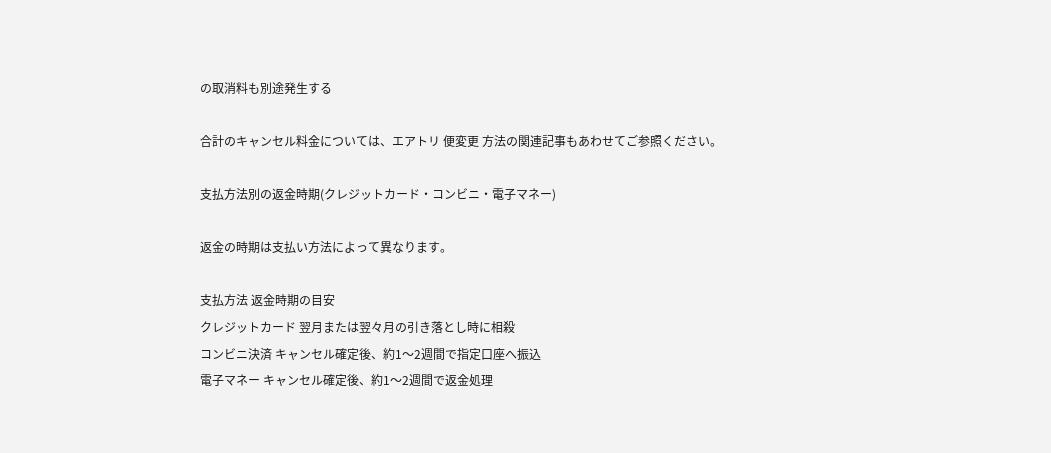の取消料も別途発生する

合計のキャンセル料金については、エアトリ 便変更 方法の関連記事もあわせてご参照ください。

支払方法別の返金時期(クレジットカード・コンビニ・電子マネー)

返金の時期は支払い方法によって異なります。

支払方法 返金時期の目安
クレジットカード 翌月または翌々月の引き落とし時に相殺
コンビニ決済 キャンセル確定後、約1〜2週間で指定口座へ振込
電子マネー キャンセル確定後、約1〜2週間で返金処理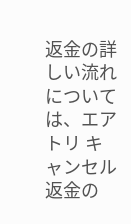返金の詳しい流れについては、エアトリ キャンセル 返金の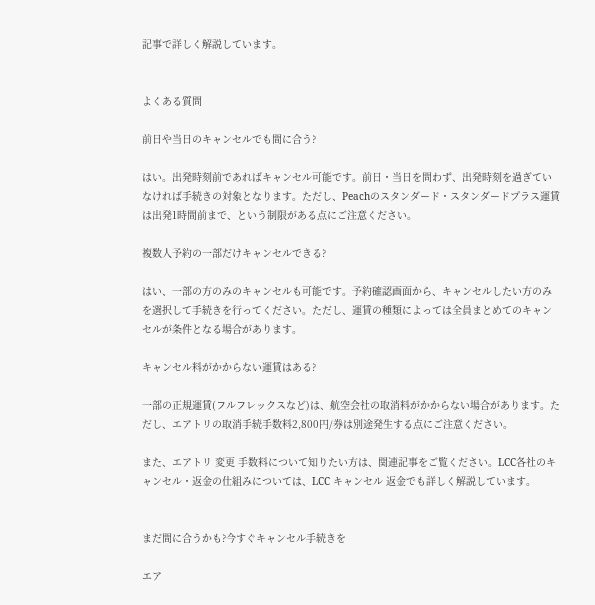記事で詳しく解説しています。


よくある質問

前日や当日のキャンセルでも間に合う?

はい。出発時刻前であればキャンセル可能です。前日・当日を問わず、出発時刻を過ぎていなければ手続きの対象となります。ただし、Peachのスタンダード・スタンダードプラス運賃は出発1時間前まで、という制限がある点にご注意ください。

複数人予約の一部だけキャンセルできる?

はい、一部の方のみのキャンセルも可能です。予約確認画面から、キャンセルしたい方のみを選択して手続きを行ってください。ただし、運賃の種類によっては全員まとめてのキャンセルが条件となる場合があります。

キャンセル料がかからない運賃はある?

一部の正規運賃(フルフレックスなど)は、航空会社の取消料がかからない場合があります。ただし、エアトリの取消手続手数料2,800円/券は別途発生する点にご注意ください。

また、エアトリ 変更 手数料について知りたい方は、関連記事をご覧ください。LCC各社のキャンセル・返金の仕組みについては、LCC キャンセル 返金でも詳しく解説しています。


まだ間に合うかも?今すぐキャンセル手続きを

エア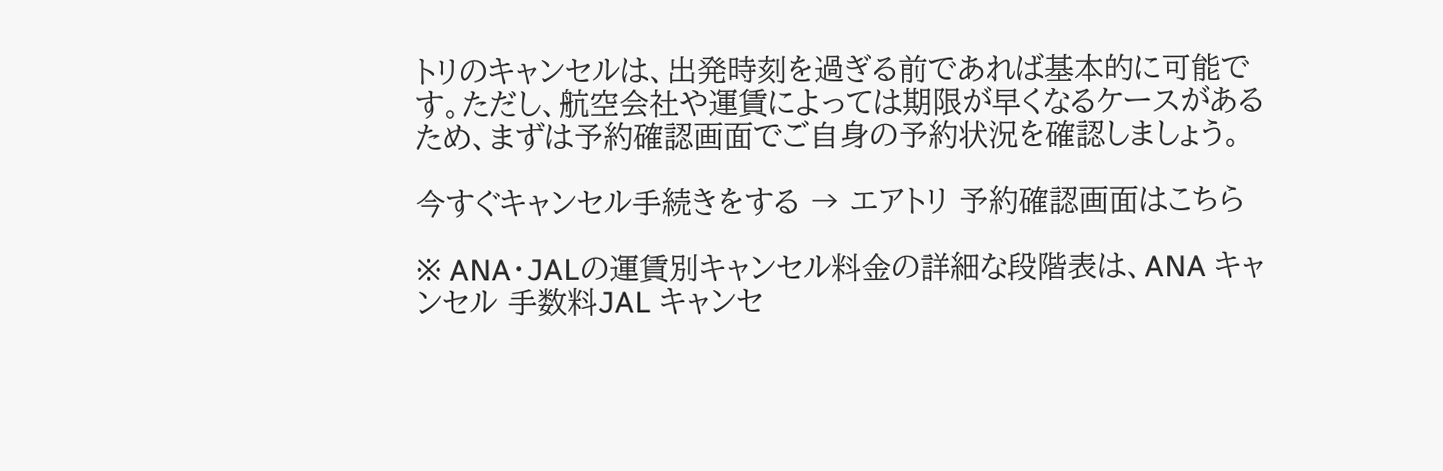トリのキャンセルは、出発時刻を過ぎる前であれば基本的に可能です。ただし、航空会社や運賃によっては期限が早くなるケースがあるため、まずは予約確認画面でご自身の予約状況を確認しましょう。

今すぐキャンセル手続きをする → エアトリ 予約確認画面はこちら

※ ANA・JALの運賃別キャンセル料金の詳細な段階表は、ANA キャンセル 手数料JAL キャンセ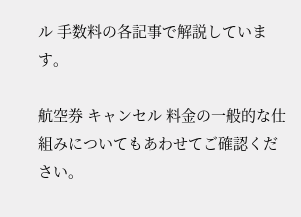ル 手数料の各記事で解説しています。

航空券 キャンセル 料金の一般的な仕組みについてもあわせてご確認ください。